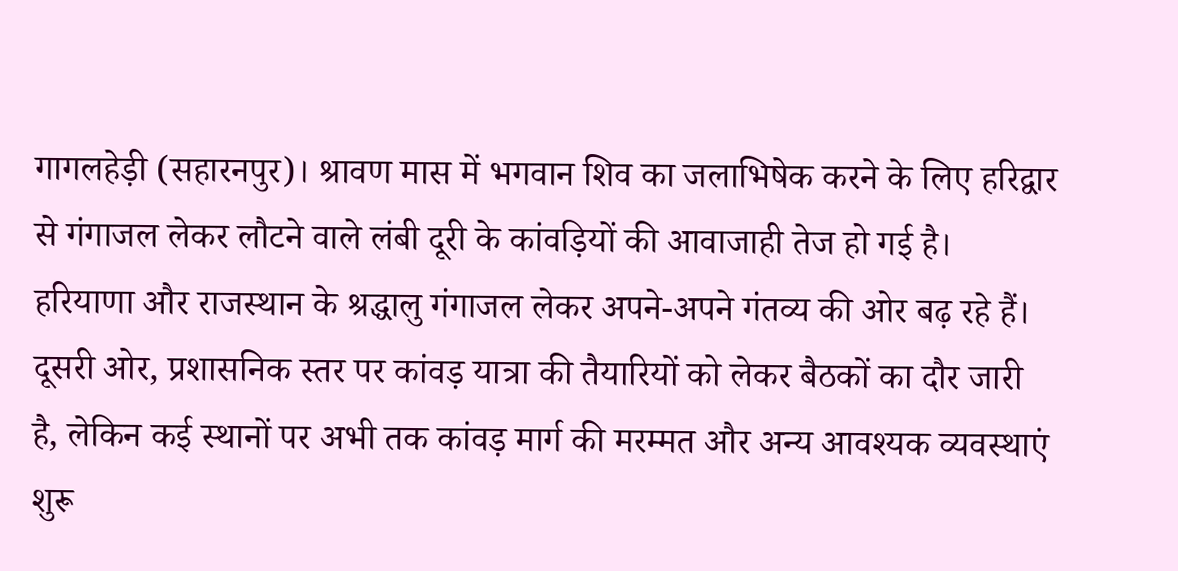गागलहेड़ी (सहारनपुर)। श्रावण मास में भगवान शिव का जलाभिषेक करने के लिए हरिद्वार से गंगाजल लेकर लौटने वाले लंबी दूरी के कांवड़ियों की आवाजाही तेज हो गई है। हरियाणा और राजस्थान के श्रद्धालु गंगाजल लेकर अपने-अपने गंतव्य की ओर बढ़ रहे हैं। दूसरी ओर, प्रशासनिक स्तर पर कांवड़ यात्रा की तैयारियों को लेकर बैठकों का दौर जारी है, लेकिन कई स्थानों पर अभी तक कांवड़ मार्ग की मरम्मत और अन्य आवश्यक व्यवस्थाएं शुरू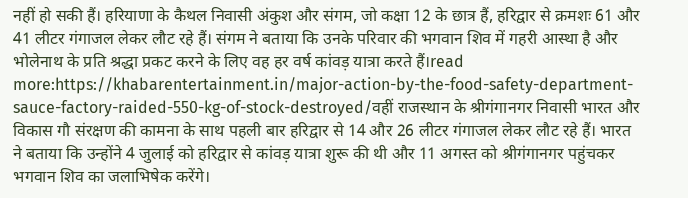नहीं हो सकी हैं। हरियाणा के कैथल निवासी अंकुश और संगम, जो कक्षा 12 के छात्र हैं, हरिद्वार से क्रमशः 61 और 41 लीटर गंगाजल लेकर लौट रहे हैं। संगम ने बताया कि उनके परिवार की भगवान शिव में गहरी आस्था है और भोलेनाथ के प्रति श्रद्धा प्रकट करने के लिए वह हर वर्ष कांवड़ यात्रा करते हैं।read more:https://khabarentertainment.in/major-action-by-the-food-safety-department-sauce-factory-raided-550-kg-of-stock-destroyed/वहीं राजस्थान के श्रीगंगानगर निवासी भारत और विकास गौ संरक्षण की कामना के साथ पहली बार हरिद्वार से 14 और 26 लीटर गंगाजल लेकर लौट रहे हैं। भारत ने बताया कि उन्होंने 4 जुलाई को हरिद्वार से कांवड़ यात्रा शुरू की थी और 11 अगस्त को श्रीगंगानगर पहुंचकर भगवान शिव का जलाभिषेक करेंगे।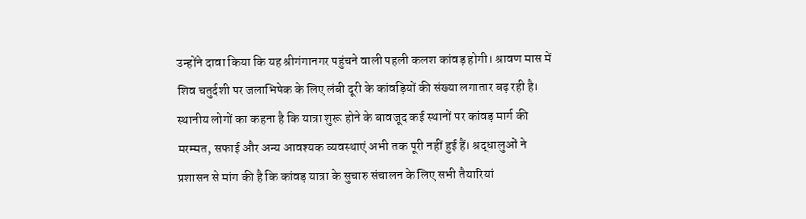उन्होंने दावा किया कि यह श्रीगंगानगर पहुंचने वाली पहली कलश कांवड़ होगी। श्रावण मास में शिव चतुर्दशी पर जलाभिषेक के लिए लंबी दूरी के कांवड़ियों की संख्या लगातार बढ़ रही है। स्थानीय लोगों का कहना है कि यात्रा शुरू होने के बावजूद कई स्थानों पर कांवड़ मार्ग की मरम्मत, सफाई और अन्य आवश्यक व्यवस्थाएं अभी तक पूरी नहीं हुई हैं। श्रद्धालुओं ने प्रशासन से मांग की है कि कांवड़ यात्रा के सुचारु संचालन के लिए सभी तैयारियां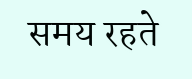समय रहते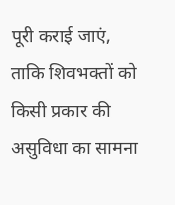पूरी कराई जाएं, ताकि शिवभक्तों को किसी प्रकार की असुविधा का सामना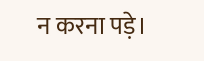न करना पड़े।